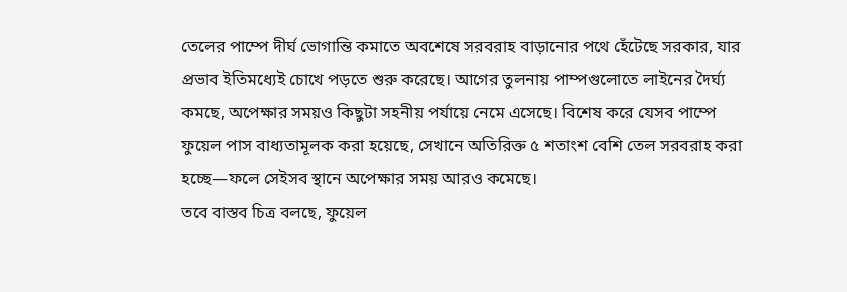তেলের পাম্পে দীর্ঘ ভোগান্তি কমাতে অবশেষে সরবরাহ বাড়ানোর পথে হেঁটেছে সরকার, যার প্রভাব ইতিমধ্যেই চোখে পড়তে শুরু করেছে। আগের তুলনায় পাম্পগুলোতে লাইনের দৈর্ঘ্য কমছে, অপেক্ষার সময়ও কিছুটা সহনীয় পর্যায়ে নেমে এসেছে। বিশেষ করে যেসব পাম্পে ফুয়েল পাস বাধ্যতামূলক করা হয়েছে, সেখানে অতিরিক্ত ৫ শতাংশ বেশি তেল সরবরাহ করা হচ্ছে—ফলে সেইসব স্থানে অপেক্ষার সময় আরও কমেছে।
তবে বাস্তব চিত্র বলছে, ফুয়েল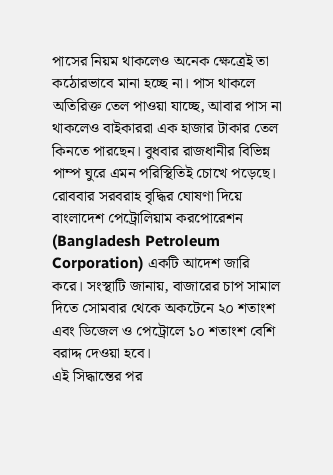পাসের নিয়ম থাকলেও অনেক ক্ষেত্রেই তা কঠোরভাবে মানা হচ্ছে না। পাস থাকলে অতিরিক্ত তেল পাওয়া যাচ্ছে, আবার পাস না থাকলেও বাইকাররা এক হাজার টাকার তেল কিনতে পারছেন। বুধবার রাজধানীর বিভিন্ন পাম্প ঘুরে এমন পরিস্থিতিই চোখে পড়েছে।
রোববার সরবরাহ বৃদ্ধির ঘোষণা দিয়ে বাংলাদেশ পেট্রোলিয়াম করপোরেশন (Bangladesh Petroleum Corporation) একটি আদেশ জারি করে। সংস্থাটি জানায়, বাজারের চাপ সামাল দিতে সোমবার থেকে অকটেনে ২০ শতাংশ এবং ডিজেল ও পেট্রোলে ১০ শতাংশ বেশি বরাদ্দ দেওয়া হবে।
এই সিদ্ধান্তের পর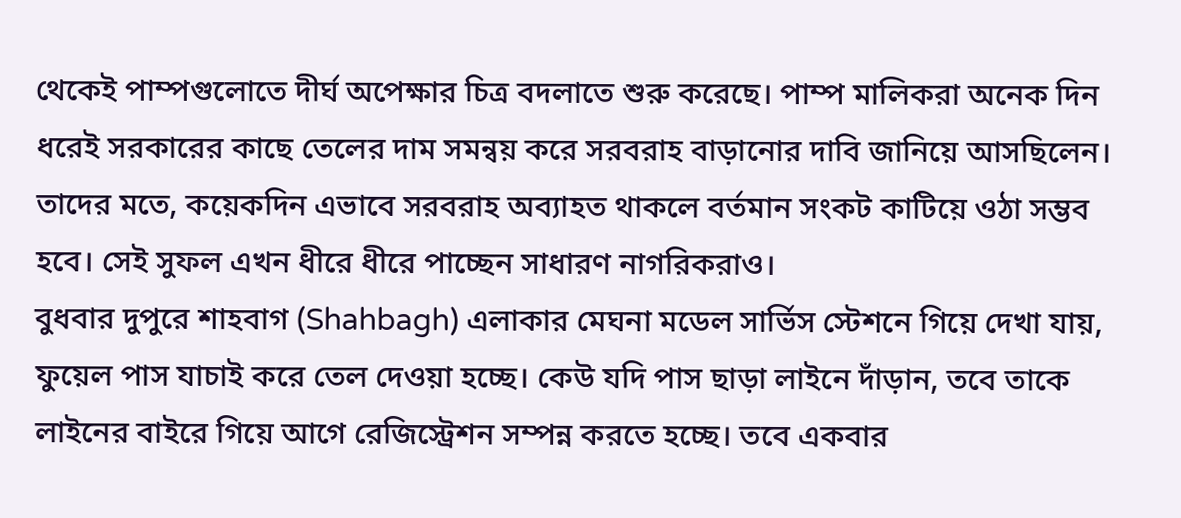থেকেই পাম্পগুলোতে দীর্ঘ অপেক্ষার চিত্র বদলাতে শুরু করেছে। পাম্প মালিকরা অনেক দিন ধরেই সরকারের কাছে তেলের দাম সমন্বয় করে সরবরাহ বাড়ানোর দাবি জানিয়ে আসছিলেন। তাদের মতে, কয়েকদিন এভাবে সরবরাহ অব্যাহত থাকলে বর্তমান সংকট কাটিয়ে ওঠা সম্ভব হবে। সেই সুফল এখন ধীরে ধীরে পাচ্ছেন সাধারণ নাগরিকরাও।
বুধবার দুপুরে শাহবাগ (Shahbagh) এলাকার মেঘনা মডেল সার্ভিস স্টেশনে গিয়ে দেখা যায়, ফুয়েল পাস যাচাই করে তেল দেওয়া হচ্ছে। কেউ যদি পাস ছাড়া লাইনে দাঁড়ান, তবে তাকে লাইনের বাইরে গিয়ে আগে রেজিস্ট্রেশন সম্পন্ন করতে হচ্ছে। তবে একবার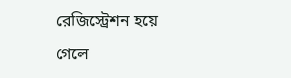রেজিস্ট্রেশন হয়ে গেলে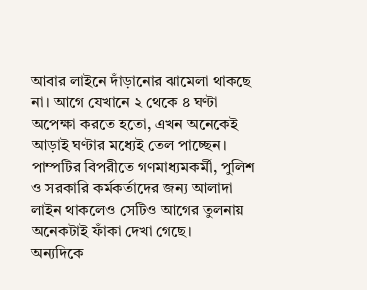আবার লাইনে দাঁড়ানোর ঝামেলা থাকছে না। আগে যেখানে ২ থেকে ৪ ঘণ্টা অপেক্ষা করতে হতো, এখন অনেকেই আড়াই ঘণ্টার মধ্যেই তেল পাচ্ছেন।
পাম্পটির বিপরীতে গণমাধ্যমকর্মী, পুলিশ ও সরকারি কর্মকর্তাদের জন্য আলাদা লাইন থাকলেও সেটিও আগের তুলনায় অনেকটাই ফাঁকা দেখা গেছে।
অন্যদিকে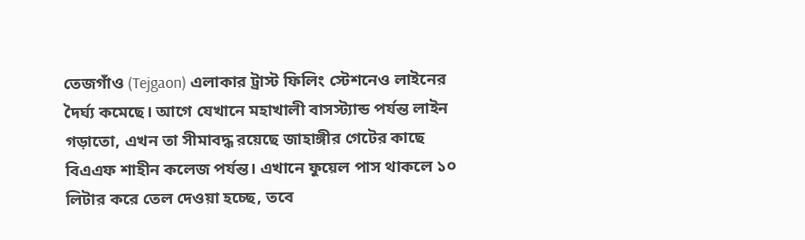তেজগাঁও (Tejgaon) এলাকার ট্রাস্ট ফিলিং স্টেশনেও লাইনের দৈর্ঘ্য কমেছে। আগে যেখানে মহাখালী বাসস্ট্যান্ড পর্যন্ত লাইন গড়াতো, এখন তা সীমাবদ্ধ রয়েছে জাহাঙ্গীর গেটের কাছে বিএএফ শাহীন কলেজ পর্যন্ত। এখানে ফুয়েল পাস থাকলে ১০ লিটার করে তেল দেওয়া হচ্ছে, তবে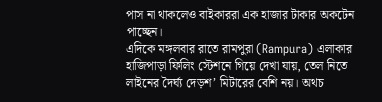পাস না থাকলেও বাইকাররা এক হাজার টাকার অকটেন পাচ্ছেন।
এদিকে মঙ্গলবার রাতে রামপুরা (Rampura) এলাকার হাজিপাড়া ফিলিং স্টেশনে গিয়ে দেখা যায়, তেল নিতে লাইনের দৈর্ঘ্য দেড়শ’ মিটারের বেশি নয়। অথচ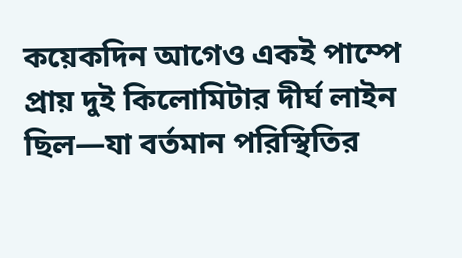কয়েকদিন আগেও একই পাম্পে প্রায় দুই কিলোমিটার দীর্ঘ লাইন ছিল—যা বর্তমান পরিস্থিতির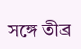সঙ্গে তীব্র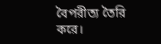বৈপরীত্য তৈরি করে।